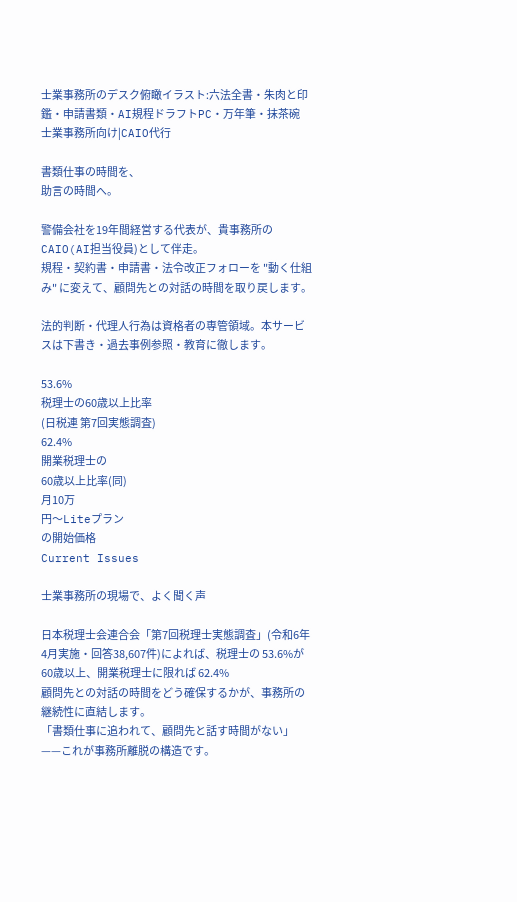士業事務所のデスク俯瞰イラスト:六法全書・朱肉と印鑑・申請書類・AI規程ドラフトPC・万年筆・抹茶碗
士業事務所向け|CAIO代行

書類仕事の時間を、
助言の時間へ。

警備会社を19年間経営する代表が、貴事務所のCAIO(AI担当役員)として伴走。
規程・契約書・申請書・法令改正フォローを "動く仕組み" に変えて、顧問先との対話の時間を取り戻します。

法的判断・代理人行為は資格者の専管領域。本サービスは下書き・過去事例参照・教育に徹します。

53.6%
税理士の60歳以上比率
(日税連 第7回実態調査)
62.4%
開業税理士の
60歳以上比率(同)
月10万
円〜Liteプラン
の開始価格
Current Issues

士業事務所の現場で、よく聞く声

日本税理士会連合会「第7回税理士実態調査」(令和6年4月実施・回答38,607件)によれば、税理士の 53.6%が60歳以上、開業税理士に限れば 62.4%
顧問先との対話の時間をどう確保するかが、事務所の継続性に直結します。
「書類仕事に追われて、顧問先と話す時間がない」——これが事務所離脱の構造です。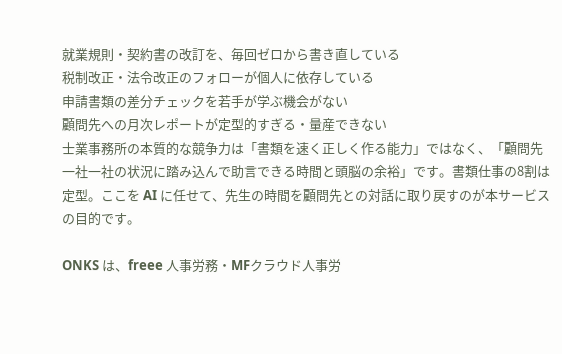就業規則・契約書の改訂を、毎回ゼロから書き直している
税制改正・法令改正のフォローが個人に依存している
申請書類の差分チェックを若手が学ぶ機会がない
顧問先への月次レポートが定型的すぎる・量産できない
士業事務所の本質的な競争力は「書類を速く正しく作る能力」ではなく、「顧問先一社一社の状況に踏み込んで助言できる時間と頭脳の余裕」です。書類仕事の8割は定型。ここを AI に任せて、先生の時間を顧問先との対話に取り戻すのが本サービスの目的です。

ONKS は、freee 人事労務・MFクラウド人事労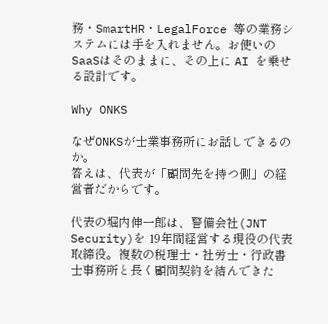務・SmartHR・LegalForce 等の業務システムには手を入れません。お使いのSaaSはそのままに、その上に AI を乗せる設計です。

Why ONKS

なぜONKSが士業事務所にお話しできるのか。
答えは、代表が「顧問先を持つ側」の経営者だからです。

代表の堀内伸一郎は、警備会社(JNT Security)を 19年間経営する現役の代表取締役。複数の税理士・社労士・行政書士事務所と長く顧問契約を結んできた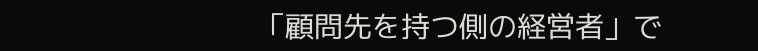「顧問先を持つ側の経営者」で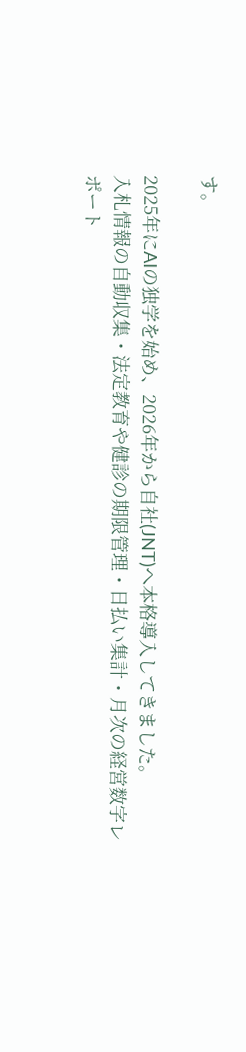す。

2025年にAIの独学を始め、2026年から自社(JNT)へ本格導入してきました。
入札情報の自動収集・法定教育や健診の期限管理・日払い集計・月次の経営数字レポート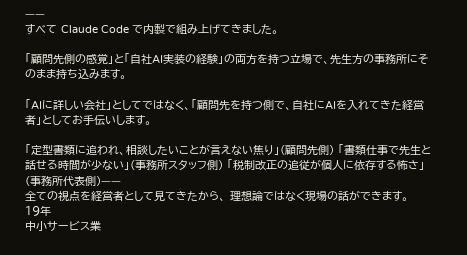——
すべて Claude Code で内製で組み上げてきました。

「顧問先側の感覚」と「自社AI実装の経験」の両方を持つ立場で、先生方の事務所にそのまま持ち込みます。

「AIに詳しい会社」としてではなく、「顧問先を持つ側で、自社にAIを入れてきた経営者」としてお手伝いします。

「定型書類に追われ、相談したいことが言えない焦り」(顧問先側) 「書類仕事で先生と話せる時間が少ない」(事務所スタッフ側) 「税制改正の追従が個人に依存する怖さ」(事務所代表側)——
全ての視点を経営者として見てきたから、 理想論ではなく現場の話ができます。
19年
中小サービス業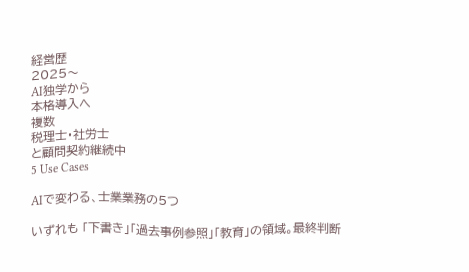経営歴
2025〜
AI独学から
本格導入へ
複数
税理士・社労士
と顧問契約継続中
5 Use Cases

AIで変わる、士業業務の5つ

いずれも 「下書き」「過去事例参照」「教育」の領域。最終判断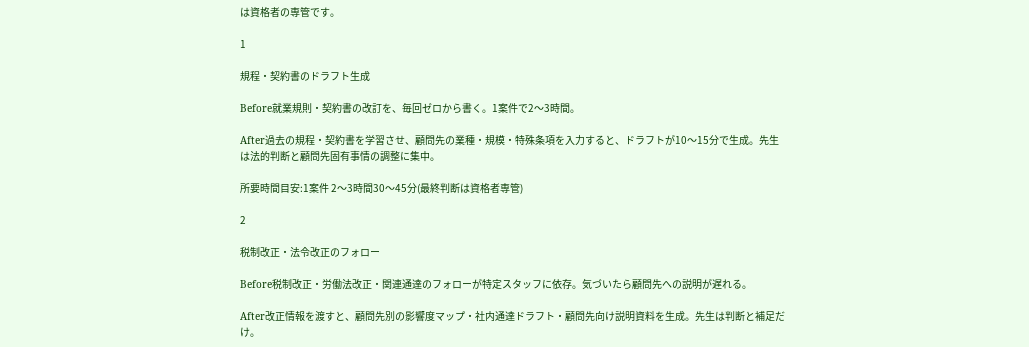は資格者の専管です。

1

規程・契約書のドラフト生成

Before就業規則・契約書の改訂を、毎回ゼロから書く。1案件で2〜3時間。

After過去の規程・契約書を学習させ、顧問先の業種・規模・特殊条項を入力すると、ドラフトが10〜15分で生成。先生は法的判断と顧問先固有事情の調整に集中。

所要時間目安:1案件 2〜3時間30〜45分(最終判断は資格者専管)

2

税制改正・法令改正のフォロー

Before税制改正・労働法改正・関連通達のフォローが特定スタッフに依存。気づいたら顧問先への説明が遅れる。

After改正情報を渡すと、顧問先別の影響度マップ・社内通達ドラフト・顧問先向け説明資料を生成。先生は判断と補足だけ。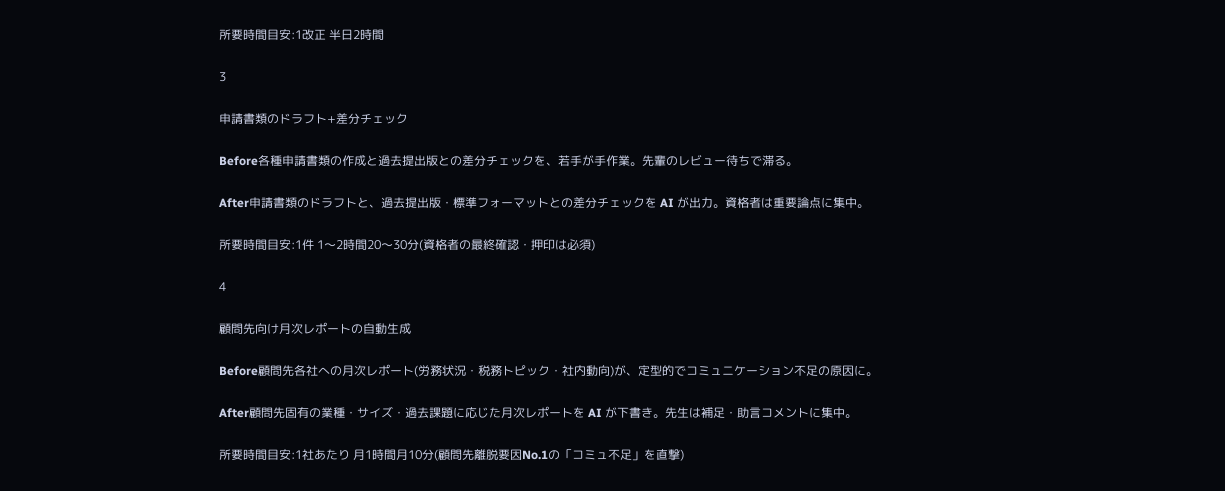所要時間目安:1改正 半日2時間

3

申請書類のドラフト+差分チェック

Before各種申請書類の作成と過去提出版との差分チェックを、若手が手作業。先輩のレビュー待ちで滞る。

After申請書類のドラフトと、過去提出版・標準フォーマットとの差分チェックを AI が出力。資格者は重要論点に集中。

所要時間目安:1件 1〜2時間20〜30分(資格者の最終確認・押印は必須)

4

顧問先向け月次レポートの自動生成

Before顧問先各社への月次レポート(労務状況・税務トピック・社内動向)が、定型的でコミュニケーション不足の原因に。

After顧問先固有の業種・サイズ・過去課題に応じた月次レポートを AI が下書き。先生は補足・助言コメントに集中。

所要時間目安:1社あたり 月1時間月10分(顧問先離脱要因No.1の「コミュ不足」を直撃)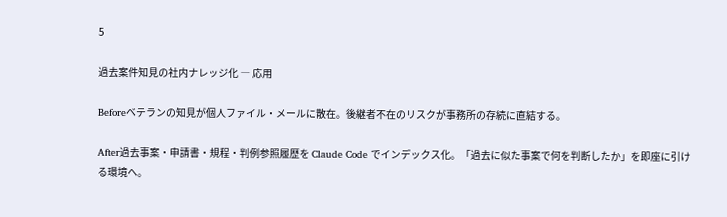5

過去案件知見の社内ナレッジ化 ― 応用

Beforeベテランの知見が個人ファイル・メールに散在。後継者不在のリスクが事務所の存続に直結する。

After過去事案・申請書・規程・判例参照履歴を Claude Code でインデックス化。「過去に似た事案で何を判断したか」を即座に引ける環境へ。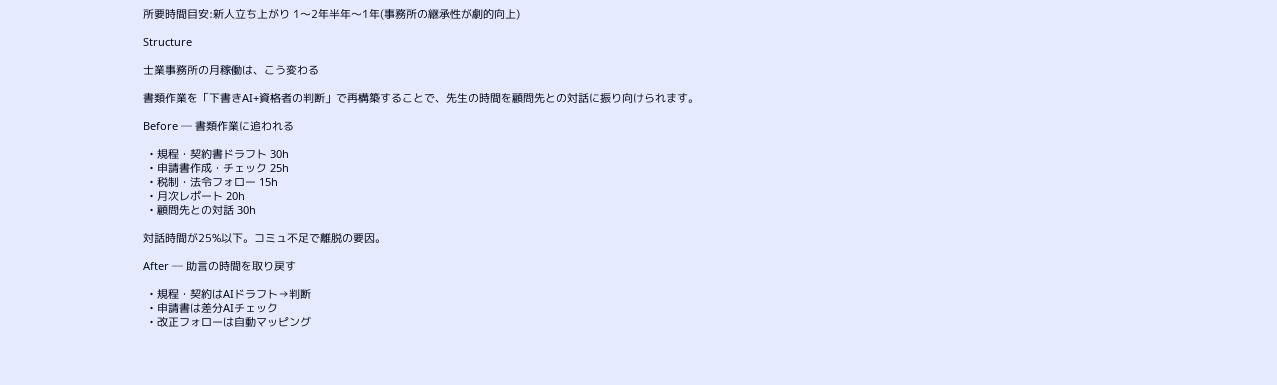所要時間目安:新人立ち上がり 1〜2年半年〜1年(事務所の継承性が劇的向上)

Structure

士業事務所の月稼働は、こう変わる

書類作業を「下書きAI+資格者の判断」で再構築することで、先生の時間を顧問先との対話に振り向けられます。

Before ─ 書類作業に追われる

  • 規程・契約書ドラフト 30h
  • 申請書作成・チェック 25h
  • 税制・法令フォロー 15h
  • 月次レポート 20h
  • 顧問先との対話 30h

対話時間が25%以下。コミュ不足で離脱の要因。

After ─ 助言の時間を取り戻す

  • 規程・契約はAIドラフト→判断
  • 申請書は差分AIチェック
  • 改正フォローは自動マッピング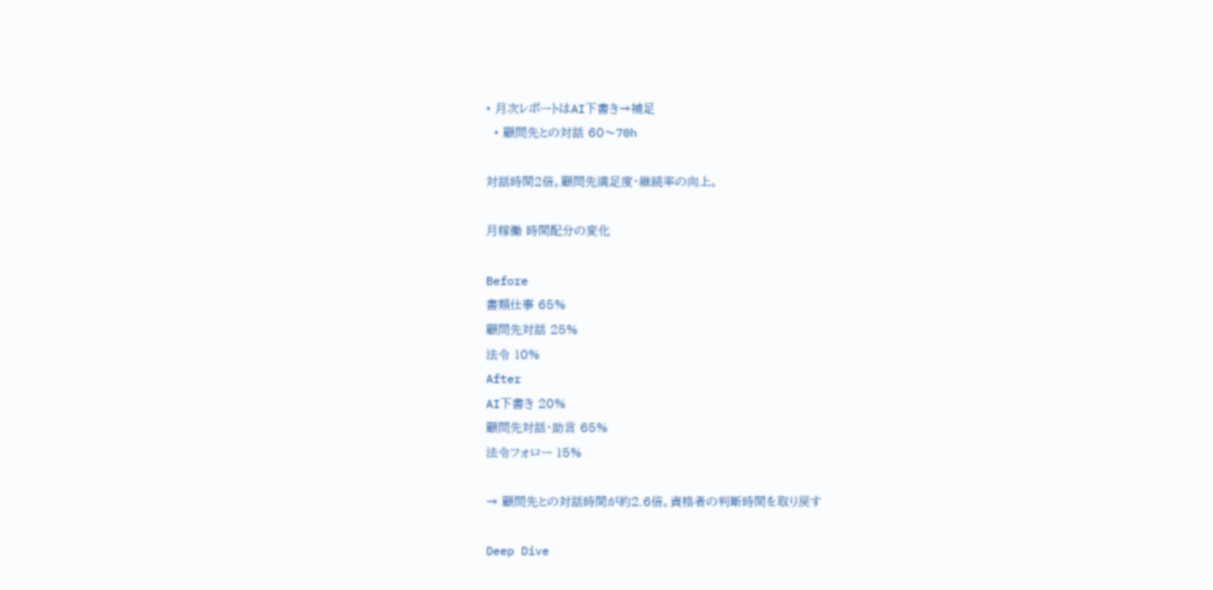• 月次レポートはAI下書き→補足
  • 顧問先との対話 60〜70h

対話時間2倍。顧問先満足度・継続率の向上。

月稼働 時間配分の変化

Before
書類仕事 65%
顧問先対話 25%
法令 10%
After
AI下書き 20%
顧問先対話・助言 65%
法令フォロー 15%

→ 顧問先との対話時間が約2.6倍。資格者の判断時間を取り戻す

Deep Dive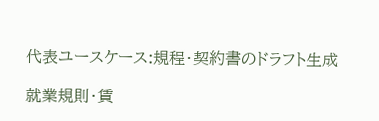代表ユースケース:規程・契約書のドラフト生成

就業規則・賃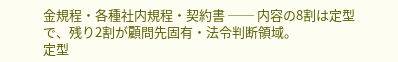金規程・各種社内規程・契約書 ── 内容の8割は定型で、残り2割が顧問先固有・法令判断領域。
定型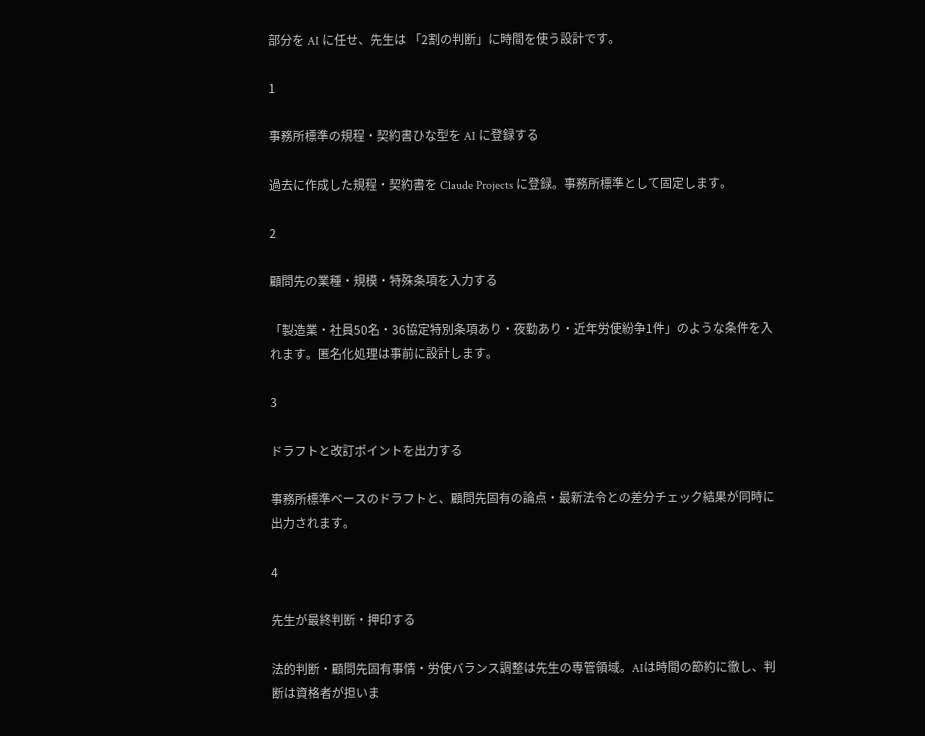部分を AI に任せ、先生は 「2割の判断」に時間を使う設計です。

1

事務所標準の規程・契約書ひな型を AI に登録する

過去に作成した規程・契約書を Claude Projects に登録。事務所標準として固定します。

2

顧問先の業種・規模・特殊条項を入力する

「製造業・社員50名・36協定特別条項あり・夜勤あり・近年労使紛争1件」のような条件を入れます。匿名化処理は事前に設計します。

3

ドラフトと改訂ポイントを出力する

事務所標準ベースのドラフトと、顧問先固有の論点・最新法令との差分チェック結果が同時に出力されます。

4

先生が最終判断・押印する

法的判断・顧問先固有事情・労使バランス調整は先生の専管領域。AIは時間の節約に徹し、判断は資格者が担いま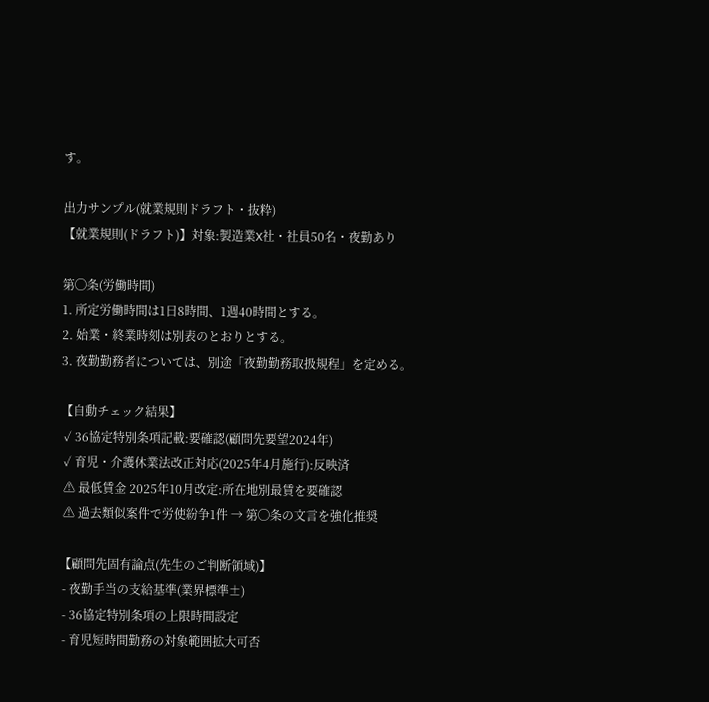す。

出力サンプル(就業規則ドラフト・抜粋)
【就業規則(ドラフト)】対象:製造業X社・社員50名・夜勤あり

第◯条(労働時間)
1. 所定労働時間は1日8時間、1週40時間とする。
2. 始業・終業時刻は別表のとおりとする。
3. 夜勤勤務者については、別途「夜勤勤務取扱規程」を定める。

【自動チェック結果】
 ✓ 36協定特別条項記載:要確認(顧問先要望2024年)
 ✓ 育児・介護休業法改正対応(2025年4月施行):反映済
 ⚠ 最低賃金 2025年10月改定:所在地別最賃を要確認
 ⚠ 過去類似案件で労使紛争1件 → 第◯条の文言を強化推奨

【顧問先固有論点(先生のご判断領域)】
 - 夜勤手当の支給基準(業界標準±)
 - 36協定特別条項の上限時間設定
 - 育児短時間勤務の対象範囲拡大可否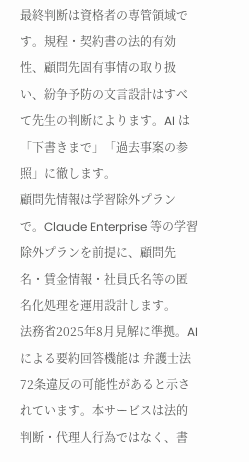最終判断は資格者の専管領域です。規程・契約書の法的有効性、顧問先固有事情の取り扱い、紛争予防の文言設計はすべて先生の判断によります。AI は「下書きまで」「過去事案の参照」に徹します。
顧問先情報は学習除外プランで。Claude Enterprise 等の学習除外プランを前提に、顧問先名・賃金情報・社員氏名等の匿名化処理を運用設計します。
法務省2025年8月見解に準拠。AI による要約回答機能は 弁護士法72条違反の可能性があると示されています。本サービスは法的判断・代理人行為ではなく、書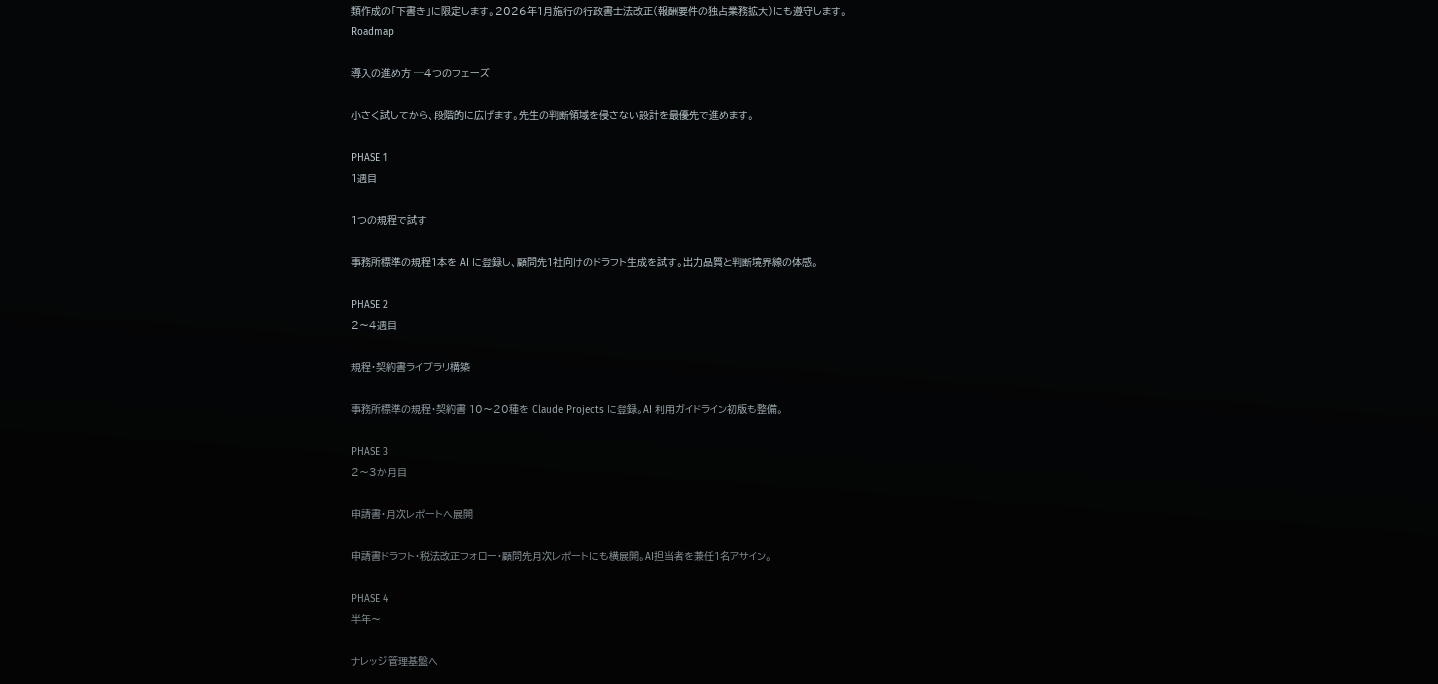類作成の「下書き」に限定します。2026年1月施行の行政書士法改正(報酬要件の独占業務拡大)にも遵守します。
Roadmap

導入の進め方 ─4つのフェーズ

小さく試してから、段階的に広げます。先生の判断領域を侵さない設計を最優先で進めます。

PHASE 1
1週目

1つの規程で試す

事務所標準の規程1本を AI に登録し、顧問先1社向けのドラフト生成を試す。出力品質と判断境界線の体感。

PHASE 2
2〜4週目

規程・契約書ライブラリ構築

事務所標準の規程・契約書 10〜20種を Claude Projects に登録。AI 利用ガイドライン初版も整備。

PHASE 3
2〜3か月目

申請書・月次レポートへ展開

申請書ドラフト・税法改正フォロー・顧問先月次レポートにも横展開。AI担当者を兼任1名アサイン。

PHASE 4
半年〜

ナレッジ管理基盤へ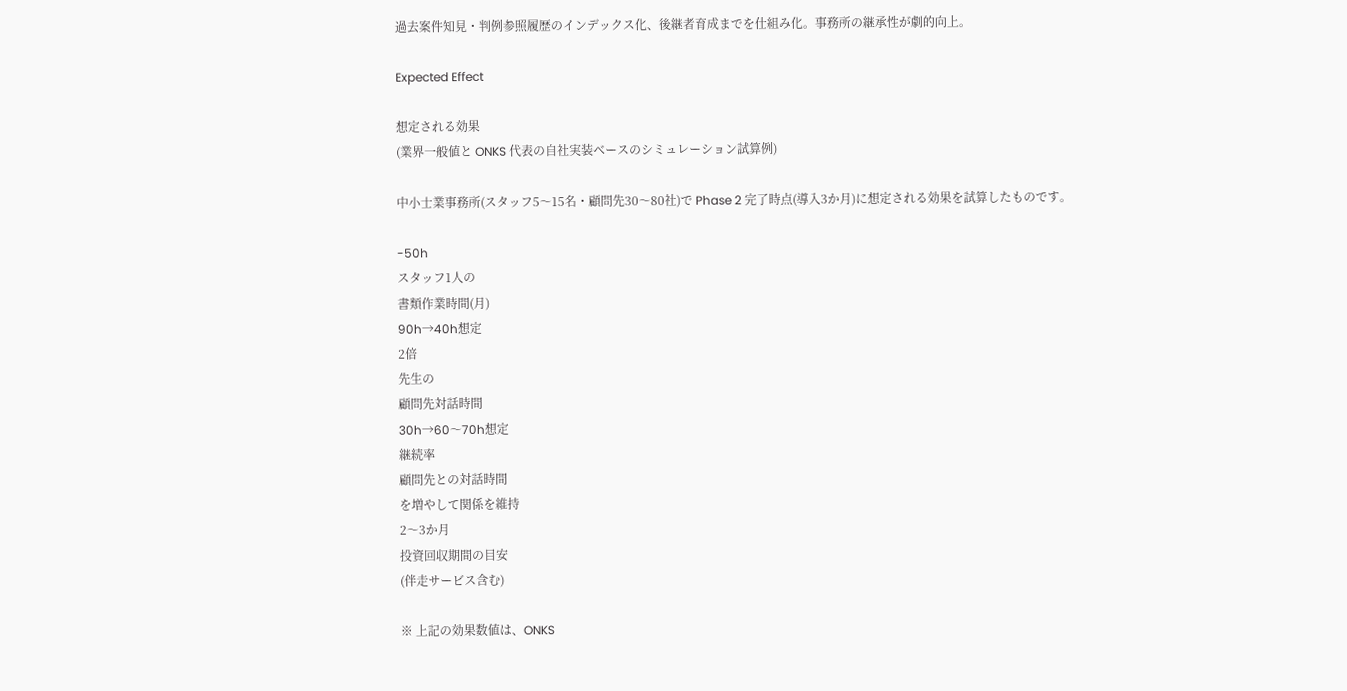過去案件知見・判例参照履歴のインデックス化、後継者育成までを仕組み化。事務所の継承性が劇的向上。

Expected Effect

想定される効果
(業界一般値と ONKS 代表の自社実装ベースのシミュレーション試算例)

中小士業事務所(スタッフ5〜15名・顧問先30〜80社)で Phase 2 完了時点(導入3か月)に想定される効果を試算したものです。

-50h
スタッフ1人の
書類作業時間(月)
90h→40h想定
2倍
先生の
顧問先対話時間
30h→60〜70h想定
継続率
顧問先との対話時間
を増やして関係を維持
2〜3か月
投資回収期間の目安
(伴走サービス含む)

※ 上記の効果数値は、ONKS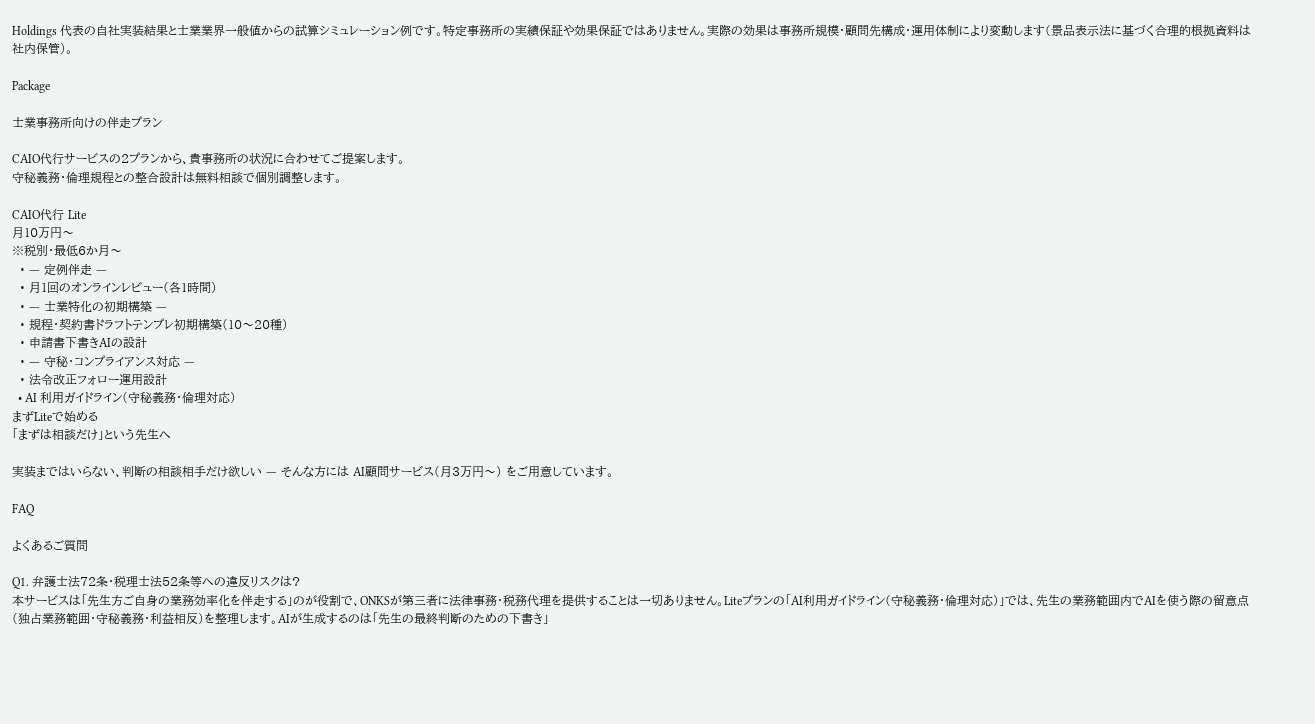Holdings 代表の自社実装結果と士業業界一般値からの試算シミュレーション例です。特定事務所の実績保証や効果保証ではありません。実際の効果は事務所規模・顧問先構成・運用体制により変動します(景品表示法に基づく合理的根拠資料は社内保管)。

Package

士業事務所向けの伴走プラン

CAIO代行サービスの2プランから、貴事務所の状況に合わせてご提案します。
守秘義務・倫理規程との整合設計は無料相談で個別調整します。

CAIO代行 Lite
月10万円〜
※税別・最低6か月〜
  • — 定例伴走 —
  • 月1回のオンラインレビュー(各1時間)
  • — 士業特化の初期構築 —
  • 規程・契約書ドラフトテンプレ初期構築(10〜20種)
  • 申請書下書きAIの設計
  • — 守秘・コンプライアンス対応 —
  • 法令改正フォロー運用設計
  • AI 利用ガイドライン(守秘義務・倫理対応)
まずLiteで始める
「まずは相談だけ」という先生へ

実装まではいらない、判断の相談相手だけ欲しい — そんな方には AI顧問サービス(月3万円〜) をご用意しています。

FAQ

よくあるご質問

Q1. 弁護士法72条・税理士法52条等への違反リスクは?
本サービスは「先生方ご自身の業務効率化を伴走する」のが役割で、ONKSが第三者に法律事務・税務代理を提供することは一切ありません。Liteプランの「AI利用ガイドライン(守秘義務・倫理対応)」では、先生の業務範囲内でAIを使う際の留意点(独占業務範囲・守秘義務・利益相反)を整理します。AIが生成するのは「先生の最終判断のための下書き」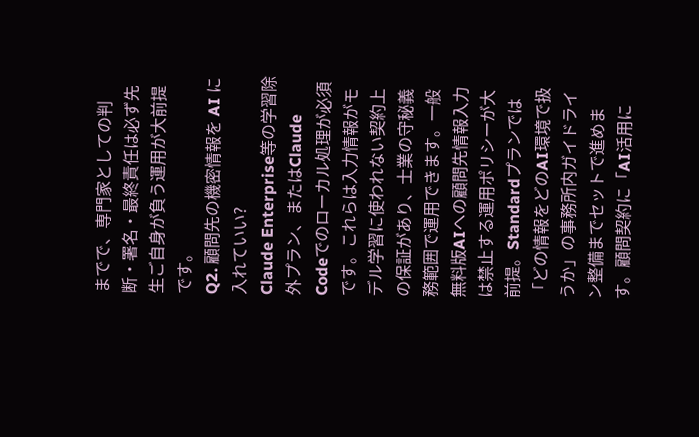までで、専門家としての判断・署名・最終責任は必ず先生ご自身が負う運用が大前提です。
Q2. 顧問先の機密情報を AI に入れていい?
Claude Enterprise等の学習除外プラン、またはClaude Codeでのローカル処理が必須です。これらは入力情報がモデル学習に使われない契約上の保証があり、士業の守秘義務範囲で運用できます。一般無料版AIへの顧問先情報入力は禁止する運用ポリシーが大前提。Standardプランでは「どの情報をどのAI環境で扱うか」の事務所内ガイドライン整備までセットで進めます。顧問契約に「AI活用に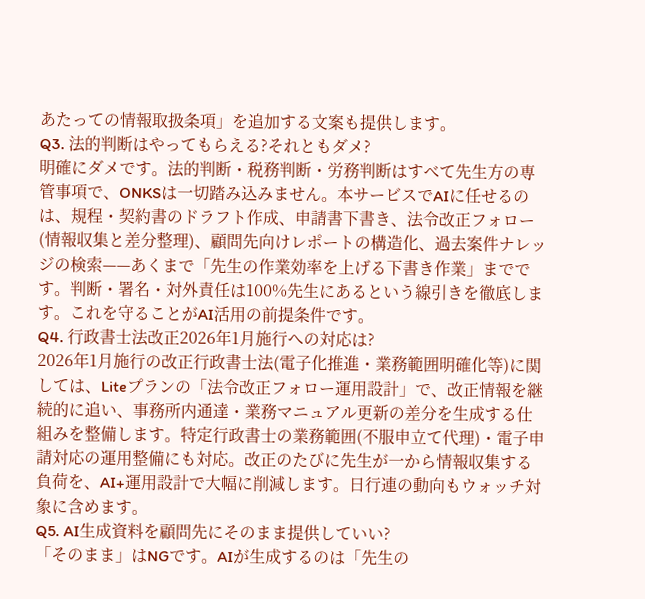あたっての情報取扱条項」を追加する文案も提供します。
Q3. 法的判断はやってもらえる?それともダメ?
明確にダメです。法的判断・税務判断・労務判断はすべて先生方の専管事項で、ONKSは一切踏み込みません。本サービスでAIに任せるのは、規程・契約書のドラフト作成、申請書下書き、法令改正フォロー(情報収集と差分整理)、顧問先向けレポートの構造化、過去案件ナレッジの検索——あくまで「先生の作業効率を上げる下書き作業」までです。判断・署名・対外責任は100%先生にあるという線引きを徹底します。これを守ることがAI活用の前提条件です。
Q4. 行政書士法改正2026年1月施行への対応は?
2026年1月施行の改正行政書士法(電子化推進・業務範囲明確化等)に関しては、Liteプランの「法令改正フォロー運用設計」で、改正情報を継続的に追い、事務所内通達・業務マニュアル更新の差分を生成する仕組みを整備します。特定行政書士の業務範囲(不服申立て代理)・電子申請対応の運用整備にも対応。改正のたびに先生が一から情報収集する負荷を、AI+運用設計で大幅に削減します。日行連の動向もウォッチ対象に含めます。
Q5. AI生成資料を顧問先にそのまま提供していい?
「そのまま」はNGです。AIが生成するのは「先生の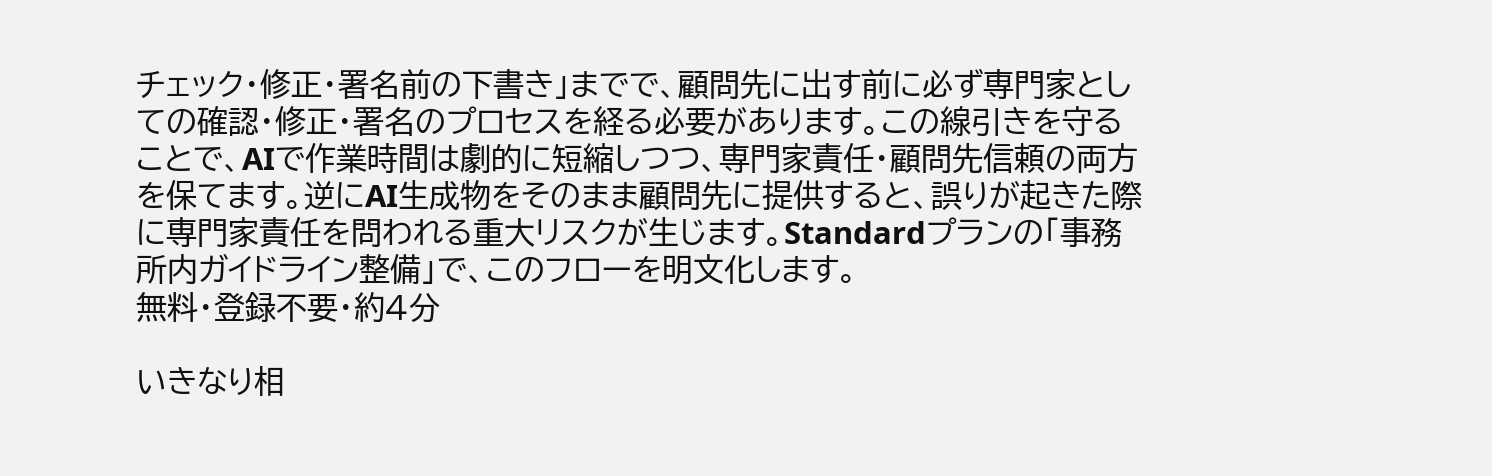チェック・修正・署名前の下書き」までで、顧問先に出す前に必ず専門家としての確認・修正・署名のプロセスを経る必要があります。この線引きを守ることで、AIで作業時間は劇的に短縮しつつ、専門家責任・顧問先信頼の両方を保てます。逆にAI生成物をそのまま顧問先に提供すると、誤りが起きた際に専門家責任を問われる重大リスクが生じます。Standardプランの「事務所内ガイドライン整備」で、このフローを明文化します。
無料・登録不要・約4分

いきなり相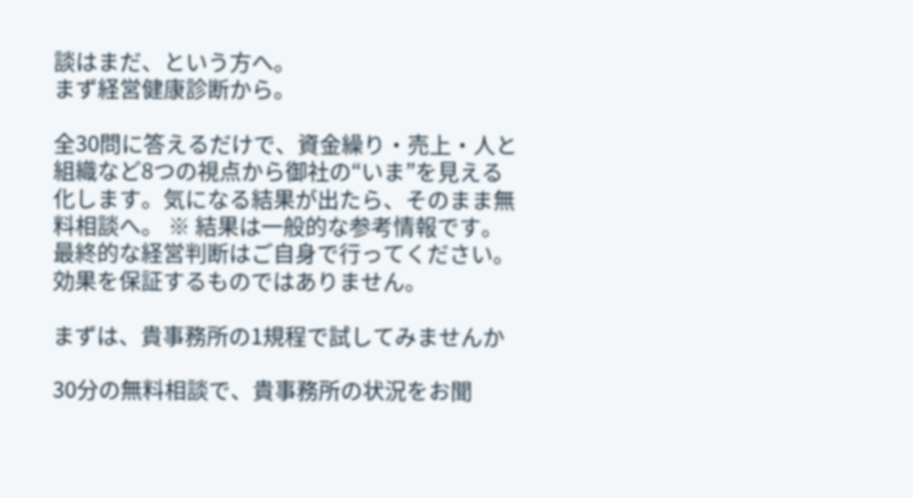談はまだ、という方へ。
まず経営健康診断から。

全30問に答えるだけで、資金繰り・売上・人と組織など8つの視点から御社の“いま”を見える化します。気になる結果が出たら、そのまま無料相談へ。 ※ 結果は一般的な参考情報です。最終的な経営判断はご自身で行ってください。効果を保証するものではありません。

まずは、貴事務所の1規程で試してみませんか

30分の無料相談で、貴事務所の状況をお聞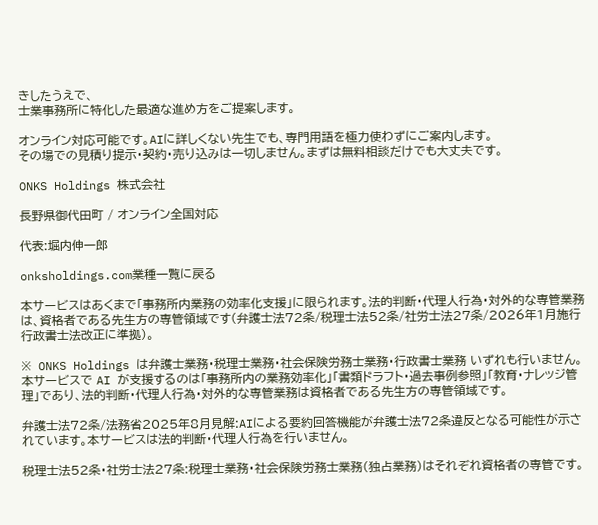きしたうえで、
士業事務所に特化した最適な進め方をご提案します。

オンライン対応可能です。AIに詳しくない先生でも、専門用語を極力使わずにご案内します。
その場での見積り提示・契約・売り込みは一切しません。まずは無料相談だけでも大丈夫です。

ONKS Holdings 株式会社

長野県御代田町 / オンライン全国対応

代表:堀内伸一郎

onksholdings.com業種一覧に戻る

本サービスはあくまで「事務所内業務の効率化支援」に限られます。法的判断・代理人行為・対外的な専管業務は、資格者である先生方の専管領域です(弁護士法72条/税理士法52条/社労士法27条/2026年1月施行 行政書士法改正に準拠)。

※ ONKS Holdings は弁護士業務・税理士業務・社会保険労務士業務・行政書士業務 いずれも行いません。本サービスで AI が支援するのは「事務所内の業務効率化」「書類ドラフト・過去事例参照」「教育・ナレッジ管理」であり、法的判断・代理人行為・対外的な専管業務は資格者である先生方の専管領域です。

弁護士法72条/法務省2025年8月見解:AIによる要約回答機能が弁護士法72条違反となる可能性が示されています。本サービスは法的判断・代理人行為を行いません。

税理士法52条・社労士法27条:税理士業務・社会保険労務士業務(独占業務)はそれぞれ資格者の専管です。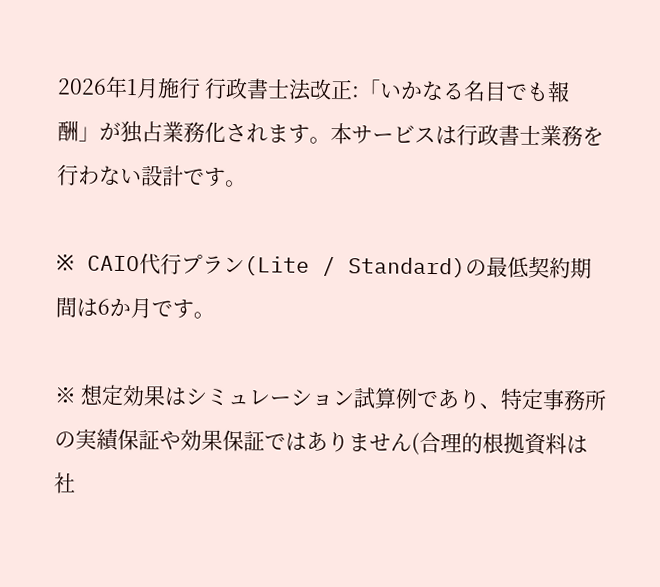2026年1月施行 行政書士法改正:「いかなる名目でも報酬」が独占業務化されます。本サービスは行政書士業務を行わない設計です。

※ CAIO代行プラン(Lite / Standard)の最低契約期間は6か月です。

※ 想定効果はシミュレーション試算例であり、特定事務所の実績保証や効果保証ではありません(合理的根拠資料は社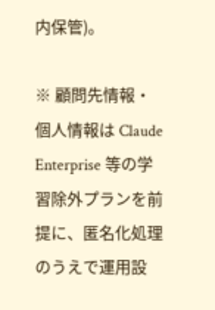内保管)。

※ 顧問先情報・個人情報は Claude Enterprise 等の学習除外プランを前提に、匿名化処理のうえで運用設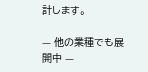計します。

— 他の業種でも展開中 —